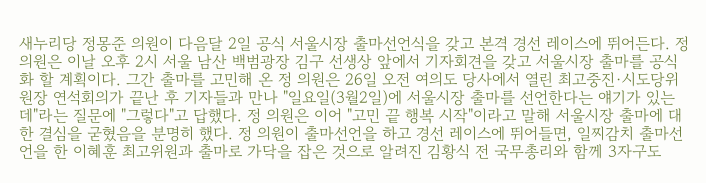새누리당 정몽준 의원이 다음달 2일 공식 서울시장 출마선언식을 갖고 본격 경선 레이스에 뛰어든다. 정 의원은 이날 오후 2시 서울 남산 백범광장 김구 선생상 앞에서 기자회견을 갖고 서울시장 출마를 공식화 할 계획이다. 그간 출마를 고민해 온 정 의원은 26일 오전 여의도 당사에서 열린 최고중진·시도당위원장 연석회의가 끝난 후 기자들과 만나 "일요일(3월2일)에 서울시장 출마를 선언한다는 얘기가 있는데"라는 질문에 "그렇다"고 답했다. 정 의원은 이어 "고민 끝 행복 시작"이라고 말해 서울시장 출마에 대한 결심을 굳혔음을 분명히 했다. 정 의원이 출마선언을 하고 경선 레이스에 뛰어들면, 일찌감치 출마선언을 한 이혜훈 최고위원과 출마로 가닥을 잡은 것으로 알려진 김황식 전 국무총리와 함께 3자구도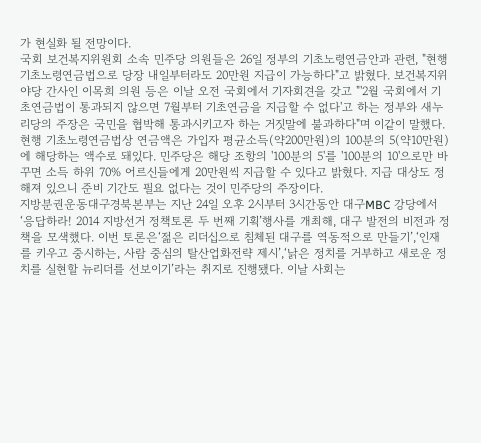가 현실화 될 전망이다.
국회 보건복지위원회 소속 민주당 의원들은 26일 정부의 기초노령연금안과 관련, "현행 기초노령연금법으로 당장 내일부터라도 20만원 지급이 가능하다"고 밝혔다. 보건복지위 야당 간사인 이목희 의원 등은 이날 오전 국회에서 기자회견을 갖고 "'2월 국회에서 기초연금법이 통과되지 않으면 7월부터 기초연금을 지급할 수 없다'고 하는 정부와 새누리당의 주장은 국민을 협박해 통과시키고자 하는 거짓말에 불과하다"며 이같이 말했다. 현행 기초노령연금법상 연금액은 가입자 평균소득(약200만원)의 100분의 5(약10만원)에 해당하는 액수로 돼있다. 민주당은 해당 조항의 '100분의 5'를 '100분의 10'으로만 바꾸면 소득 하위 70% 어르신들에게 20만원씩 지급할 수 있다고 밝혔다. 지급 대상도 정해져 있으니 준비 기간도 필요 없다는 것이 민주당의 주장이다.
지방분권운동대구경북본부는 지난 24일 오후 2시부터 3시간동안 대구MBC 강당에서‘응답하라! 2014 지방선거 정책토론 두 번째 기획’행사를 개최해, 대구 발전의 비전과 정책을 모색했다. 이번 토론은‘젊은 리더십으로 침체된 대구를 역동적으로 만들기’,‘인재를 키우고 중시하는, 사람 중심의 탈산업화전략 제시’,‘낡은 정치를 거부하고 새로운 정치를 실현할 뉴리더를 선보이기’라는 취지로 진행됐다. 이날 사회는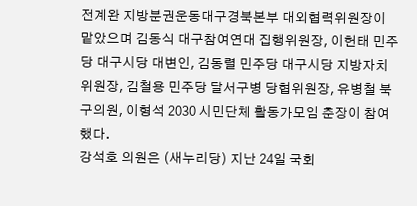전계완 지방분권운동대구경북본부 대외협력위원장이 맡았으며 김동식 대구참여연대 집행위원장, 이헌태 민주당 대구시당 대변인, 김동렬 민주당 대구시당 지방자치위원장, 김철용 민주당 달서구병 당협위원장, 유병철 북구의원, 이형석 2030 시민단체 활동가모임 춘장이 참여했다.
강석호 의원은 (새누리당) 지난 24일 국회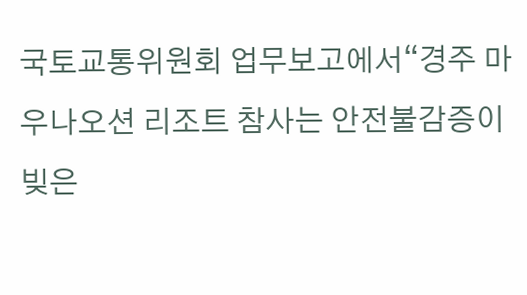국토교통위원회 업무보고에서“경주 마우나오션 리조트 참사는 안전불감증이 빚은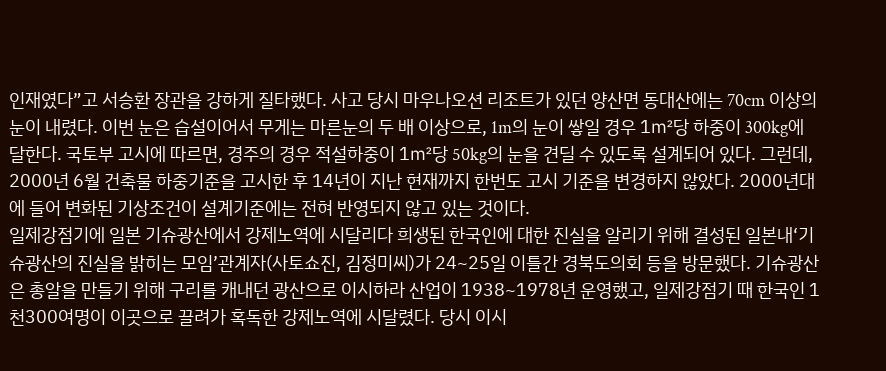인재였다”고 서승환 장관을 강하게 질타했다. 사고 당시 마우나오션 리조트가 있던 양산면 동대산에는 70cm 이상의 눈이 내렸다. 이번 눈은 습설이어서 무게는 마른눈의 두 배 이상으로, 1m의 눈이 쌓일 경우 1㎡당 하중이 300kg에 달한다. 국토부 고시에 따르면, 경주의 경우 적설하중이 1㎡당 50kg의 눈을 견딜 수 있도록 설계되어 있다. 그런데, 2000년 6월 건축물 하중기준을 고시한 후 14년이 지난 현재까지 한번도 고시 기준을 변경하지 않았다. 2000년대에 들어 변화된 기상조건이 설계기준에는 전혀 반영되지 않고 있는 것이다.
일제강점기에 일본 기슈광산에서 강제노역에 시달리다 희생된 한국인에 대한 진실을 알리기 위해 결성된 일본내‘기슈광산의 진실을 밝히는 모임’관계자(사토쇼진, 김정미씨)가 24~25일 이틀간 경북도의회 등을 방문했다. 기슈광산은 총알을 만들기 위해 구리를 캐내던 광산으로 이시하라 산업이 1938~1978년 운영했고, 일제강점기 때 한국인 1천300여명이 이곳으로 끌려가 혹독한 강제노역에 시달렸다. 당시 이시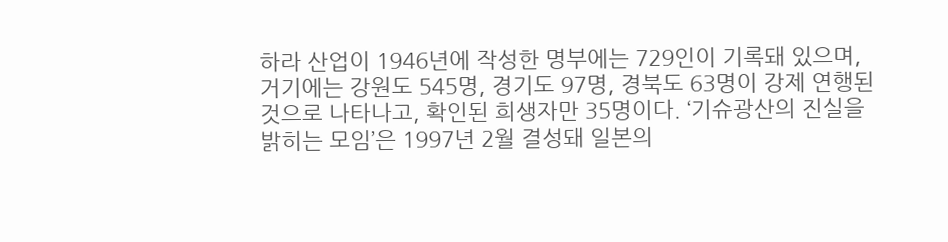하라 산업이 1946년에 작성한 명부에는 729인이 기록돼 있으며, 거기에는 강원도 545명, 경기도 97명, 경북도 63명이 강제 연행된 것으로 나타나고, 확인된 희생자만 35명이다. ‘기슈광산의 진실을 밝히는 모임’은 1997년 2월 결성돼 일본의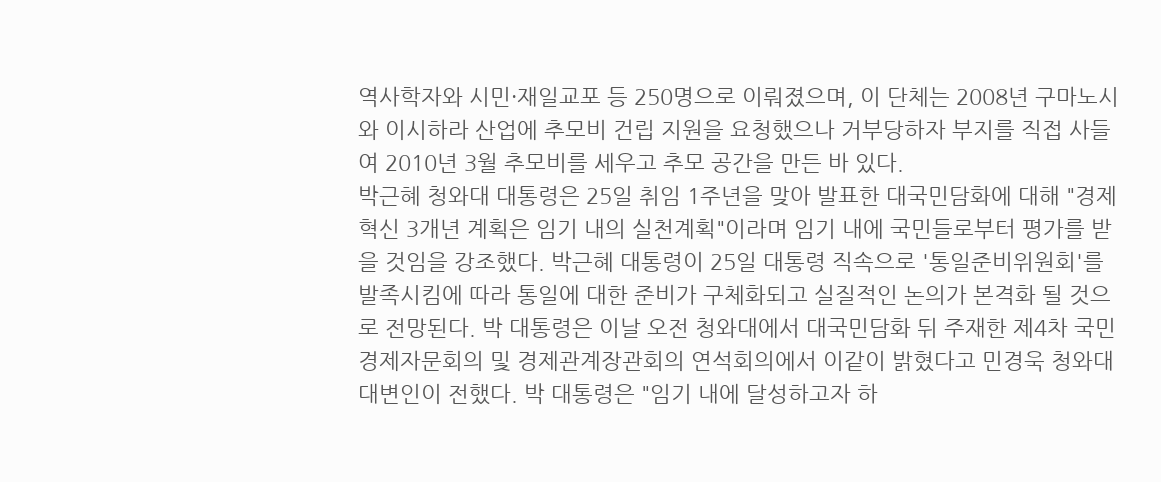역사학자와 시민·재일교포 등 250명으로 이뤄졌으며, 이 단체는 2008년 구마노시와 이시하라 산업에 추모비 건립 지원을 요청했으나 거부당하자 부지를 직접 사들여 2010년 3월 추모비를 세우고 추모 공간을 만든 바 있다.
박근혜 청와대 대통령은 25일 취임 1주년을 맞아 발표한 대국민담화에 대해 "경제혁신 3개년 계획은 임기 내의 실천계획"이라며 임기 내에 국민들로부터 평가를 받을 것임을 강조했다. 박근혜 대통령이 25일 대통령 직속으로 '통일준비위원회'를 발족시킴에 따라 통일에 대한 준비가 구체화되고 실질적인 논의가 본격화 될 것으로 전망된다. 박 대통령은 이날 오전 청와대에서 대국민담화 뒤 주재한 제4차 국민경제자문회의 및 경제관계장관회의 연석회의에서 이같이 밝혔다고 민경욱 청와대 대변인이 전했다. 박 대통령은 "임기 내에 달성하고자 하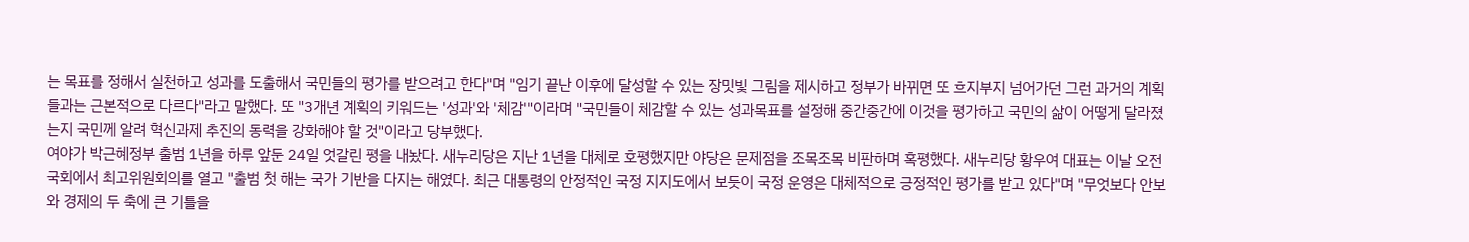는 목표를 정해서 실천하고 성과를 도출해서 국민들의 평가를 받으려고 한다"며 "임기 끝난 이후에 달성할 수 있는 장밋빛 그림을 제시하고 정부가 바뀌면 또 흐지부지 넘어가던 그런 과거의 계획들과는 근본적으로 다르다"라고 말했다. 또 "3개년 계획의 키워드는 '성과'와 '체감'"이라며 "국민들이 체감할 수 있는 성과목표를 설정해 중간중간에 이것을 평가하고 국민의 삶이 어떻게 달라졌는지 국민께 알려 혁신과제 추진의 동력을 강화해야 할 것"이라고 당부했다.
여야가 박근혜정부 출범 1년을 하루 앞둔 24일 엇갈린 평을 내놨다. 새누리당은 지난 1년을 대체로 호평했지만 야당은 문제점을 조목조목 비판하며 혹평했다. 새누리당 황우여 대표는 이날 오전 국회에서 최고위원회의를 열고 "출범 첫 해는 국가 기반을 다지는 해였다. 최근 대통령의 안정적인 국정 지지도에서 보듯이 국정 운영은 대체적으로 긍정적인 평가를 받고 있다"며 "무엇보다 안보와 경제의 두 축에 큰 기틀을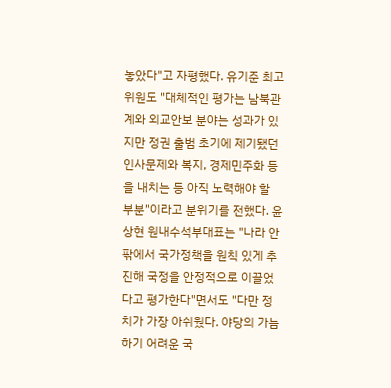놓았다"고 자평했다. 유기준 최고위원도 "대체적인 평가는 남북관계와 외교안보 분야는 성과가 있지만 정권 출범 초기에 제기됐던 인사문제와 복지, 경제민주화 등을 내치는 등 아직 노력해야 할 부분"이라고 분위기를 전했다. 윤상현 원내수석부대표는 "나라 안팎에서 국가정책을 원칙 있게 추진해 국정을 안정적으로 이끌었다고 평가한다"면서도 "다만 정치가 가장 아쉬웠다. 야당의 가늠하기 어려운 국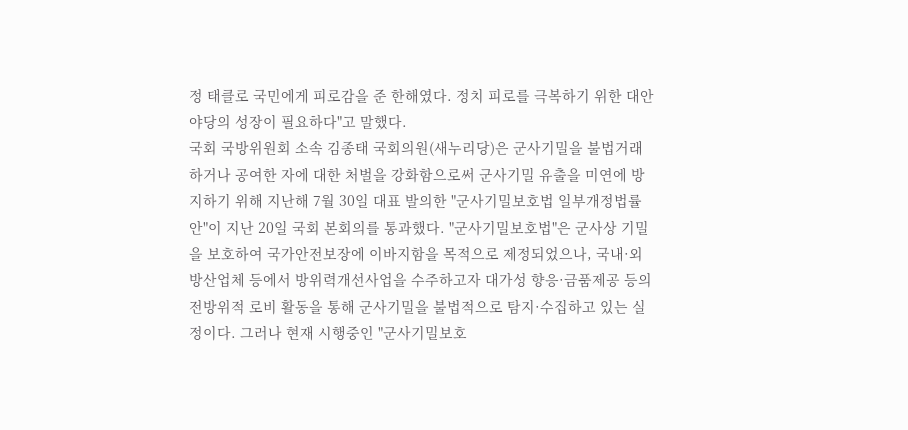정 태클로 국민에게 피로감을 준 한해였다. 정치 피로를 극복하기 위한 대안야당의 성장이 필요하다"고 말했다.
국회 국방위원회 소속 김종태 국회의원(새누리당)은 군사기밀을 불법거래하거나 공여한 자에 대한 처벌을 강화함으로써 군사기밀 유출을 미연에 방지하기 위해 지난해 7월 30일 대표 발의한 "군사기밀보호법 일부개정법률안"이 지난 20일 국회 본회의를 통과했다. "군사기밀보호법"은 군사상 기밀을 보호하여 국가안전보장에 이바지함을 목적으로 제정되었으나, 국내·외 방산업체 등에서 방위력개선사업을 수주하고자 대가성 향응·금품제공 등의 전방위적 로비 활동을 통해 군사기밀을 불법적으로 탐지·수집하고 있는 실정이다. 그러나 현재 시행중인 "군사기밀보호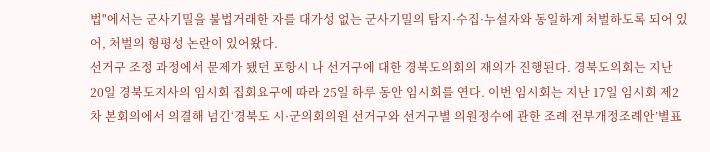법"에서는 군사기밀을 불법거래한 자를 대가성 없는 군사기밀의 탐지·수집·누설자와 동일하게 처벌하도록 되어 있어, 처벌의 형평성 논란이 있어왔다.
선거구 조정 과정에서 문제가 됐던 포항시 나 선거구에 대한 경북도의회의 재의가 진행된다. 경북도의회는 지난 20일 경북도지사의 임시회 집회요구에 따라 25일 하루 동안 임시회를 연다. 이번 임시회는 지난 17일 임시회 제2차 본회의에서 의결해 넘긴‘경북도 시·군의회의원 선거구와 선거구별 의원정수에 관한 조례 전부개정조례안’별표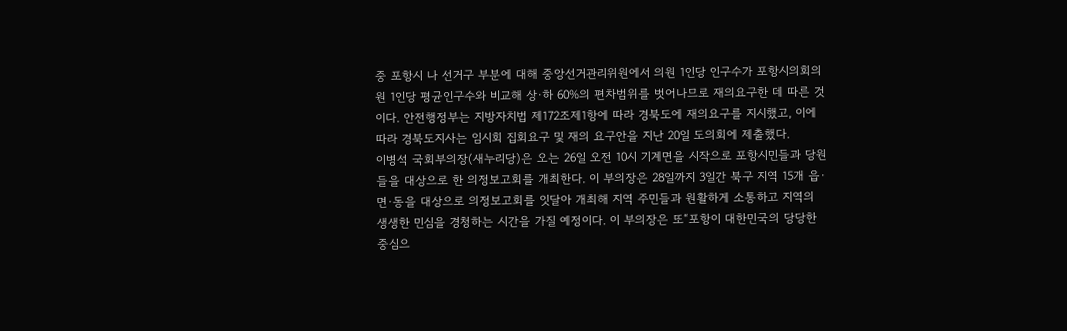중 포항시 나 선거구 부분에 대해 중앙선거관리위원에서 의원 1인당 인구수가 포항시의회의원 1인당 평균인구수와 비교해 상·하 60%의 편차범위를 벗어나므로 재의요구한 데 따른 것이다. 안전행정부는 지방자치법 제172조제1항에 따라 경북도에 재의요구를 지시했고, 이에 따라 경북도지사는 임시회 집회요구 및 재의 요구안을 지난 20일 도의회에 제출했다.
이병석 국회부의장(새누리당)은 오는 26일 오전 10시 기계면을 시작으로 포항시민들과 당원들을 대상으로 한 의정보고회를 개최한다. 이 부의장은 28일까지 3일간 북구 지역 15개 읍·면·동을 대상으로 의정보고회를 잇달아 개최해 지역 주민들과 원활하게 소통하고 지역의 생생한 민심을 경청하는 시간을 가질 예정이다. 이 부의장은 또“포항이 대한민국의 당당한 중심으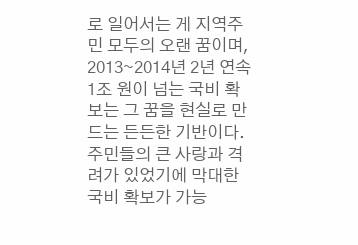로 일어서는 게 지역주민 모두의 오랜 꿈이며, 2013∼2014년 2년 연속 1조 원이 넘는 국비 확보는 그 꿈을 현실로 만드는 든든한 기반이다. 주민들의 큰 사랑과 격려가 있었기에 막대한 국비 확보가 가능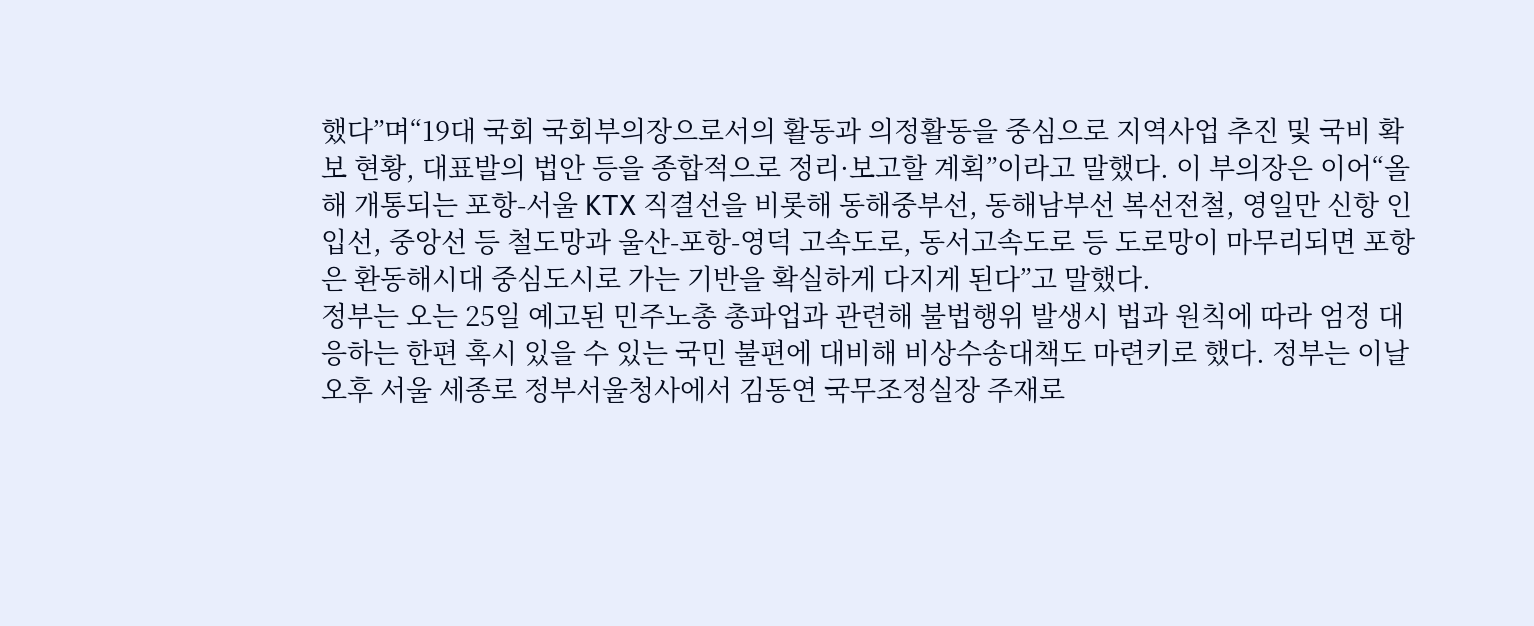했다”며“19대 국회 국회부의장으로서의 활동과 의정활동을 중심으로 지역사업 추진 및 국비 확보 현황, 대표발의 법안 등을 종합적으로 정리·보고할 계획”이라고 말했다. 이 부의장은 이어“올해 개통되는 포항-서울 KTX 직결선을 비롯해 동해중부선, 동해남부선 복선전철, 영일만 신항 인입선, 중앙선 등 철도망과 울산-포항-영덕 고속도로, 동서고속도로 등 도로망이 마무리되면 포항은 환동해시대 중심도시로 가는 기반을 확실하게 다지게 된다”고 말했다.
정부는 오는 25일 예고된 민주노총 총파업과 관련해 불법행위 발생시 법과 원칙에 따라 엄정 대응하는 한편 혹시 있을 수 있는 국민 불편에 대비해 비상수송대책도 마련키로 했다. 정부는 이날 오후 서울 세종로 정부서울청사에서 김동연 국무조정실장 주재로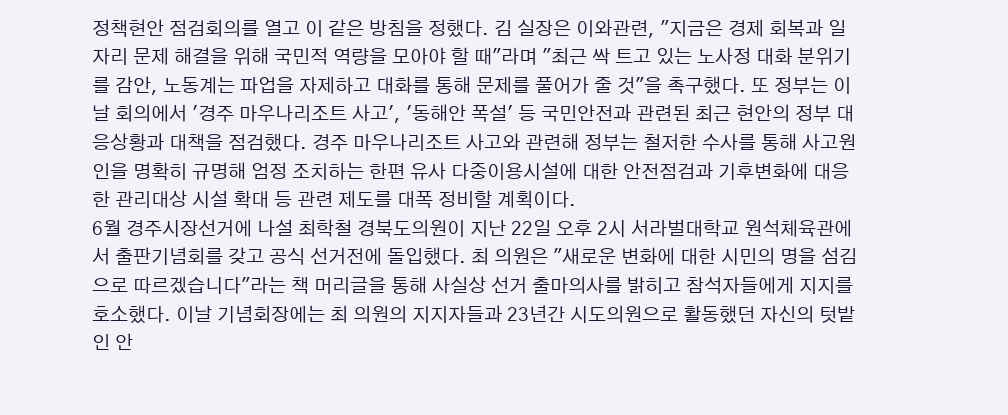정책현안 점검회의를 열고 이 같은 방침을 정했다. 김 실장은 이와관련, "지금은 경제 회복과 일자리 문제 해결을 위해 국민적 역량을 모아야 할 때"라며 "최근 싹 트고 있는 노사정 대화 분위기를 감안, 노동계는 파업을 자제하고 대화를 통해 문제를 풀어가 줄 것"을 촉구했다. 또 정부는 이날 회의에서 '경주 마우나리조트 사고', '동해안 폭설' 등 국민안전과 관련된 최근 현안의 정부 대응상황과 대책을 점검했다. 경주 마우나리조트 사고와 관련해 정부는 철저한 수사를 통해 사고원인을 명확히 규명해 엄정 조치하는 한편 유사 다중이용시설에 대한 안전점검과 기후변화에 대응한 관리대상 시설 확대 등 관련 제도를 대폭 정비할 계획이다.
6월 경주시장선거에 나설 최학철 경북도의원이 지난 22일 오후 2시 서라벌대학교 원석체육관에서 출판기념회를 갖고 공식 선거전에 돌입했다. 최 의원은 "새로운 변화에 대한 시민의 명을 섬김으로 따르겠습니다"라는 책 머리글을 통해 사실상 선거 출마의사를 밝히고 참석자들에게 지지를 호소했다. 이날 기념회장에는 최 의원의 지지자들과 23년간 시도의원으로 활동했던 자신의 텃밭인 안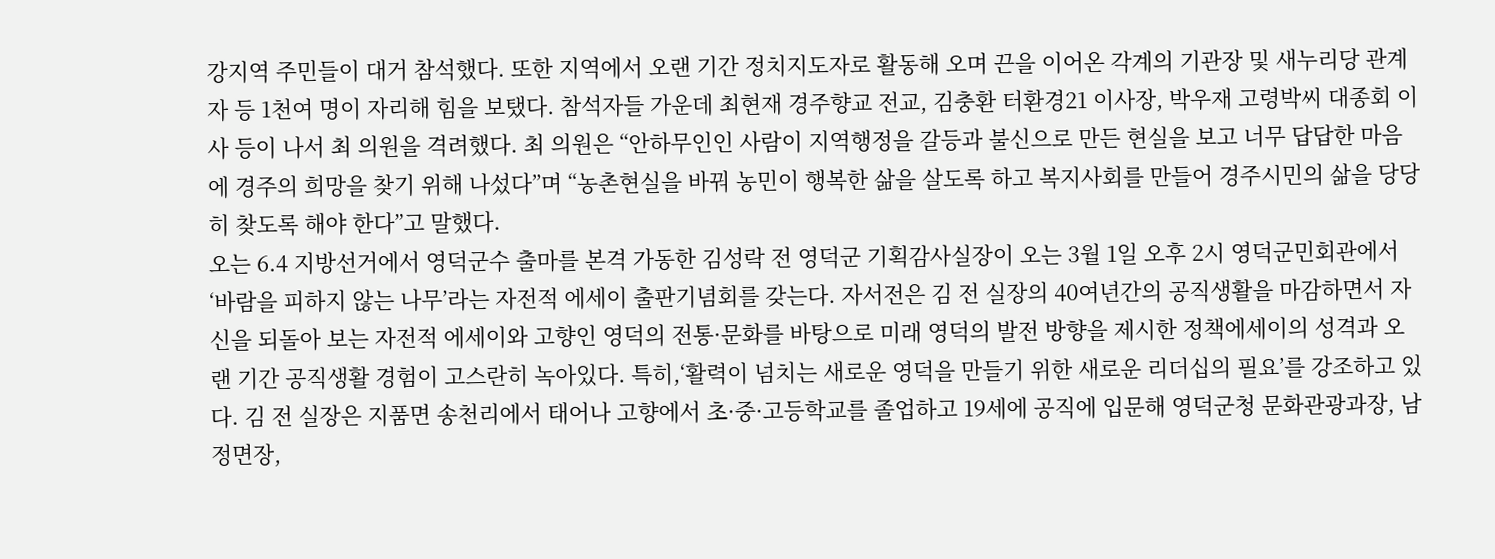강지역 주민들이 대거 참석했다. 또한 지역에서 오랜 기간 정치지도자로 활동해 오며 끈을 이어온 각계의 기관장 및 새누리당 관계자 등 1천여 명이 자리해 힘을 보탰다. 참석자들 가운데 최현재 경주향교 전교, 김충환 터환경21 이사장, 박우재 고령박씨 대종회 이사 등이 나서 최 의원을 격려했다. 최 의원은 “안하무인인 사람이 지역행정을 갈등과 불신으로 만든 현실을 보고 너무 답답한 마음에 경주의 희망을 찾기 위해 나섰다”며 “농촌현실을 바꿔 농민이 행복한 삶을 살도록 하고 복지사회를 만들어 경주시민의 삶을 당당히 찾도록 해야 한다”고 말했다.
오는 6.4 지방선거에서 영덕군수 출마를 본격 가동한 김성락 전 영덕군 기획감사실장이 오는 3월 1일 오후 2시 영덕군민회관에서 ‘바람을 피하지 않는 나무’라는 자전적 에세이 출판기념회를 갖는다. 자서전은 김 전 실장의 40여년간의 공직생활을 마감하면서 자신을 되돌아 보는 자전적 에세이와 고향인 영덕의 전통·문화를 바탕으로 미래 영덕의 발전 방향을 제시한 정책에세이의 성격과 오랜 기간 공직생활 경험이 고스란히 녹아있다. 특히,‘활력이 넘치는 새로운 영덕을 만들기 위한 새로운 리더십의 필요’를 강조하고 있다. 김 전 실장은 지품면 송천리에서 태어나 고향에서 초·중·고등학교를 졸업하고 19세에 공직에 입문해 영덕군청 문화관광과장, 남정면장,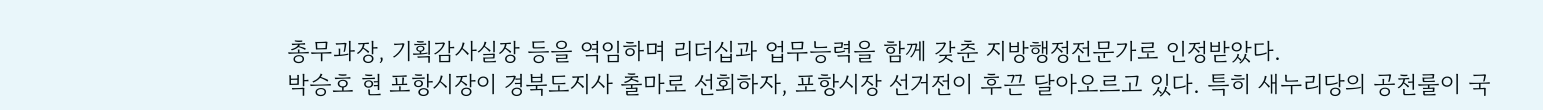총무과장, 기획감사실장 등을 역임하며 리더십과 업무능력을 함께 갖춘 지방행정전문가로 인정받았다.
박승호 현 포항시장이 경북도지사 출마로 선회하자, 포항시장 선거전이 후끈 달아오르고 있다. 특히 새누리당의 공천룰이 국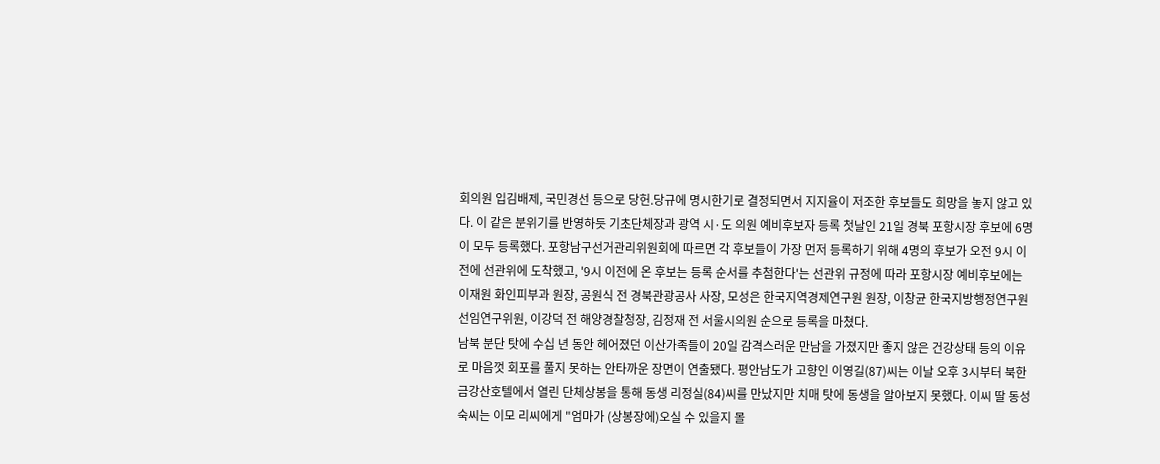회의원 입김배제, 국민경선 등으로 당헌.당규에 명시한기로 결정되면서 지지율이 저조한 후보들도 희망을 놓지 않고 있다. 이 같은 분위기를 반영하듯 기초단체장과 광역 시·도 의원 예비후보자 등록 첫날인 21일 경북 포항시장 후보에 6명이 모두 등록했다. 포항남구선거관리위원회에 따르면 각 후보들이 가장 먼저 등록하기 위해 4명의 후보가 오전 9시 이전에 선관위에 도착했고, '9시 이전에 온 후보는 등록 순서를 추첨한다'는 선관위 규정에 따라 포항시장 예비후보에는 이재원 화인피부과 원장, 공원식 전 경북관광공사 사장, 모성은 한국지역경제연구원 원장, 이창균 한국지방행정연구원 선임연구위원, 이강덕 전 해양경찰청장, 김정재 전 서울시의원 순으로 등록을 마쳤다.
남북 분단 탓에 수십 년 동안 헤어졌던 이산가족들이 20일 감격스러운 만남을 가졌지만 좋지 않은 건강상태 등의 이유로 마음껏 회포를 풀지 못하는 안타까운 장면이 연출됐다. 평안남도가 고향인 이영길(87)씨는 이날 오후 3시부터 북한 금강산호텔에서 열린 단체상봉을 통해 동생 리정실(84)씨를 만났지만 치매 탓에 동생을 알아보지 못했다. 이씨 딸 동성숙씨는 이모 리씨에게 "엄마가 (상봉장에)오실 수 있을지 몰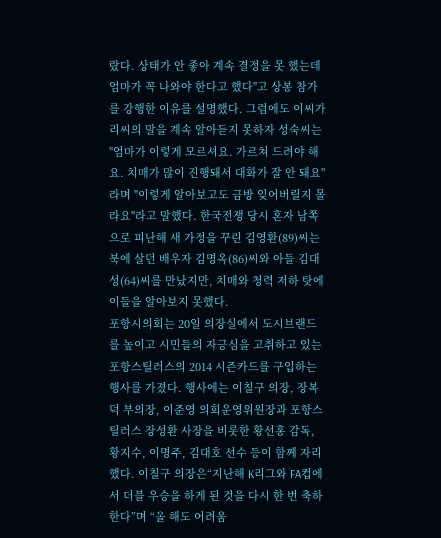랐다. 상태가 안 좋아 계속 결정을 못 했는데 엄마가 꼭 나와야 한다고 했다"고 상봉 참가를 강행한 이유를 설명했다. 그럼에도 이씨가 리씨의 말을 계속 알아듣지 못하자 성숙씨는 "엄마가 이렇게 모르셔요. 가르쳐 드려야 해요. 치매가 많이 진행돼서 대화가 잘 안 돼요"라며 "이렇게 알아보고도 금방 잊어버릴지 몰라요"라고 말했다. 한국전쟁 당시 혼자 남쪽으로 피난해 새 가정을 꾸린 김영환(89)씨는 북에 살던 배우자 김명옥(86)씨와 아들 김대성(64)씨를 만났지만, 치매와 청력 저하 탓에 이들을 알아보지 못했다.
포항시의회는 20일 의장실에서 도시브랜드를 높이고 시민들의 자긍심을 고취하고 있는 포항스틸러스의 2014 시즌카드를 구입하는 행사를 가졌다. 행사에는 이칠구 의장, 장복덕 부의장, 이준영 의회운영위원장과 포항스틸러스 장성환 사장을 비롯한 황선홍 감독, 황지수, 이명주, 김대호 선수 등이 함께 자리했다. 이칠구 의장은“지난해 K리그와 FA컵에서 더블 우승을 하게 된 것을 다시 한 번 축하한다”며 “올 해도 어려움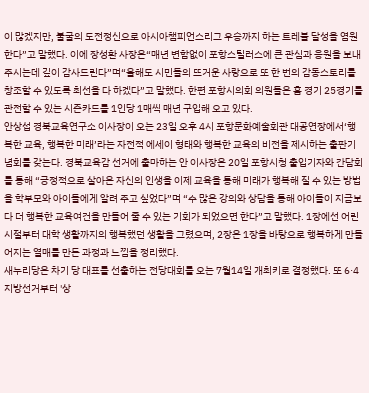이 많겠지만, 불굴의 도전정신으로 아시아챔피언스리그 우승까지 하는 트레블 달성을 염원한다”고 말했다. 이에 장성환 사장은“매년 변함없이 포항스틸러스에 큰 관심과 응원을 보내주시는데 깊이 감사드린다”며“올해도 시민들의 뜨거운 사랑으로 또 한 번의 감동스토리를 창조할 수 있도록 최선을 다 하겠다”고 말했다. 한편 포항시의회 의원들은 홈 경기 25경기를 관전할 수 있는 시즌카드를 1인당 1매씩 매년 구입해 오고 있다.
안상섭 경북교육연구소 이사장이 오는 23일 오후 4시 포항문화예술회관 대공연장에서‘행복한 교육, 행복한 미래’라는 자전적 에세이 형태와 행복한 교육의 비전을 제시하는 출판기념회를 갖는다. 경북교육감 선거에 출마하는 안 이사장은 20일 포항시청 출입기자와 간담회를 통해 “긍정적으로 살아온 자신의 인생을 이제 교육을 통해 미래가 행복해 질 수 있는 방법을 학부모와 아이들에게 알려 주고 싶었다”며 “수 많은 강의와 상담을 통해 아이들이 지금보다 더 행복한 교육여건을 만들어 줄 수 있는 기회가 되었으면 한다”고 말했다. 1장에선 어린 시절부터 대학 생활까지의 행복했던 생활을 그렸으며, 2장은 1장을 바탕으로 행복하게 만들어지는 열매를 만든 과정과 느낌을 정리했다.
새누리당은 차기 당 대표를 선출하는 전당대회를 오는 7월14일 개최키로 결정했다. 또 6·4 지방선거부터 '상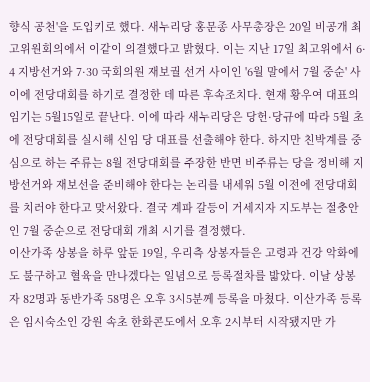향식 공천'을 도입키로 했다. 새누리당 홍문종 사무총장은 20일 비공개 최고위원회의에서 이같이 의결했다고 밝혔다. 이는 지난 17일 최고위에서 6· 4 지방선거와 7·30 국회의원 재보궐 선거 사이인 '6월 말에서 7월 중순' 사이에 전당대회를 하기로 결정한 데 따른 후속조치다. 현재 황우여 대표의 임기는 5월15일로 끝난다. 이에 따라 새누리당은 당헌·당규에 따라 5월 초에 전당대회를 실시해 신임 당 대표를 선출해야 한다. 하지만 친박계를 중심으로 하는 주류는 8월 전당대회를 주장한 반면 비주류는 당을 정비해 지방선거와 재보선을 준비해야 한다는 논리를 내세워 5월 이전에 전당대회를 치러야 한다고 맞서왔다. 결국 계파 갈등이 거세지자 지도부는 절충안인 7월 중순으로 전당대회 개최 시기를 결정했다.
이산가족 상봉을 하루 앞둔 19일, 우리측 상봉자들은 고령과 건강 악화에도 불구하고 혈육을 만나겠다는 일념으로 등록절차를 밟았다. 이날 상봉자 82명과 동반가족 58명은 오후 3시5분께 등록을 마쳤다. 이산가족 등록은 임시숙소인 강원 속초 한화콘도에서 오후 2시부터 시작됐지만 가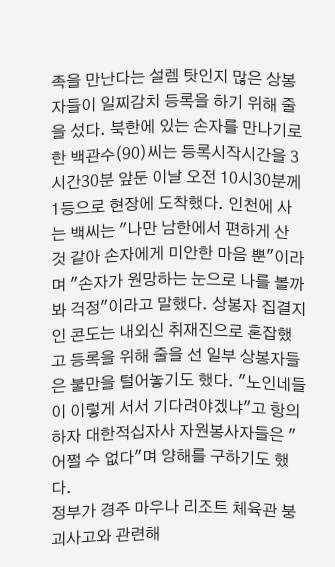족을 만난다는 설렘 탓인지 많은 상봉자들이 일찌감치 등록을 하기 위해 줄을 섰다. 북한에 있는 손자를 만나기로 한 백관수(90)씨는 등록시작시간을 3시간30분 앞둔 이날 오전 10시30분께 1등으로 현장에 도착했다. 인천에 사는 백씨는 "나만 남한에서 편하게 산 것 같아 손자에게 미안한 마음 뿐"이라며 "손자가 원망하는 눈으로 나를 볼까봐 걱정"이라고 말했다. 상봉자 집결지인 콘도는 내외신 취재진으로 혼잡했고 등록을 위해 줄을 선 일부 상봉자들은 불만을 털어놓기도 했다. "노인네들이 이렇게 서서 기다려야겠냐"고 항의하자 대한적십자사 자원봉사자들은 "어쩔 수 없다"며 양해를 구하기도 했다.
정부가 경주 마우나 리조트 체육관 붕괴사고와 관련해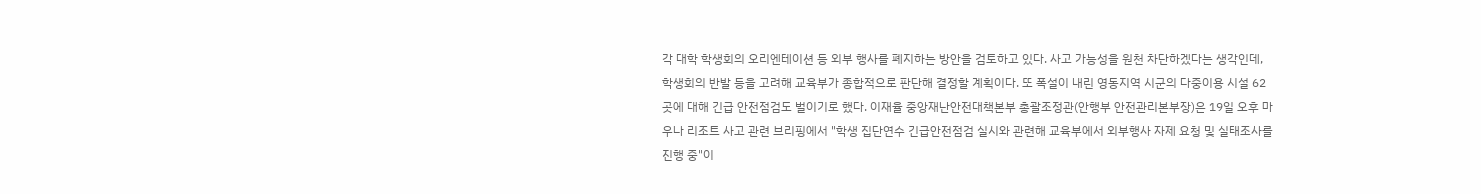각 대학 학생회의 오리엔테이션 등 외부 행사를 폐지하는 방안을 검토하고 있다. 사고 가능성을 원천 차단하겠다는 생각인데, 학생회의 반발 등을 고려해 교육부가 종합적으로 판단해 결정할 계획이다. 또 폭설이 내린 영동지역 시군의 다중이용 시설 62곳에 대해 긴급 안전점검도 벌이기로 했다. 이재율 중앙재난안전대책본부 총괄조정관(안행부 안전관리본부장)은 19일 오후 마우나 리조트 사고 관련 브리핑에서 "학생 집단연수 긴급안전점검 실시와 관련해 교육부에서 외부행사 자제 요청 및 실태조사를 진행 중"이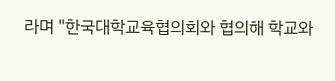라며 "한국대학교육협의회와 협의해 학교와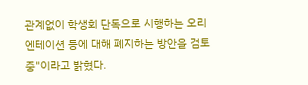관계없이 학생회 단독으로 시행하는 오리엔테이션 등에 대해 폐지하는 방안을 검토 중"이라고 밝혔다.